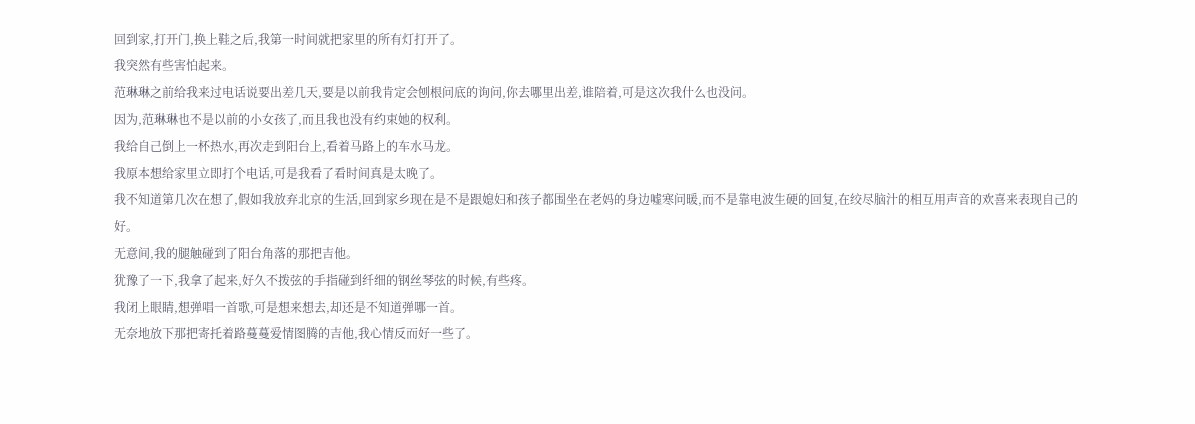回到家,打开门,换上鞋之后,我第一时间就把家里的所有灯打开了。
我突然有些害怕起来。
范琳琳之前给我来过电话说要出差几天,要是以前我肯定会刨根问底的询问,你去哪里出差,谁陪着,可是这次我什么也没问。
因为,范琳琳也不是以前的小女孩了,而且我也没有约束她的权利。
我给自己倒上一杯热水,再次走到阳台上,看着马路上的车水马龙。
我原本想给家里立即打个电话,可是我看了看时间真是太晚了。
我不知道第几次在想了,假如我放弃北京的生活,回到家乡现在是不是跟媳妇和孩子都围坐在老妈的身边嘘寒问暖,而不是靠电波生硬的回复,在绞尽脑汁的相互用声音的欢喜来表现自己的好。
无意间,我的腿触碰到了阳台角落的那把吉他。
犹豫了一下,我拿了起来,好久不拨弦的手指碰到纤细的钢丝琴弦的时候,有些疼。
我闭上眼睛,想弹唱一首歌,可是想来想去,却还是不知道弹哪一首。
无奈地放下那把寄托着路蔓蔓爱情图腾的吉他,我心情反而好一些了。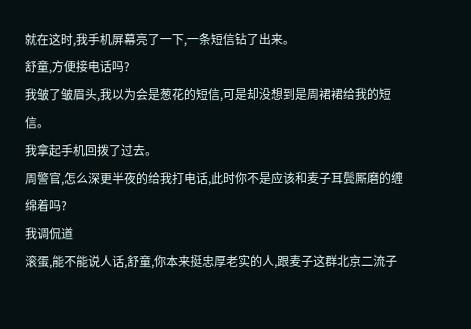就在这时,我手机屏幕亮了一下,一条短信钻了出来。
舒童,方便接电话吗?
我皱了皱眉头,我以为会是葱花的短信,可是却没想到是周裙裙给我的短信。
我拿起手机回拨了过去。
周警官,怎么深更半夜的给我打电话,此时你不是应该和麦子耳鬓厮磨的缠绵着吗?
我调侃道
滚蛋,能不能说人话,舒童,你本来挺忠厚老实的人,跟麦子这群北京二流子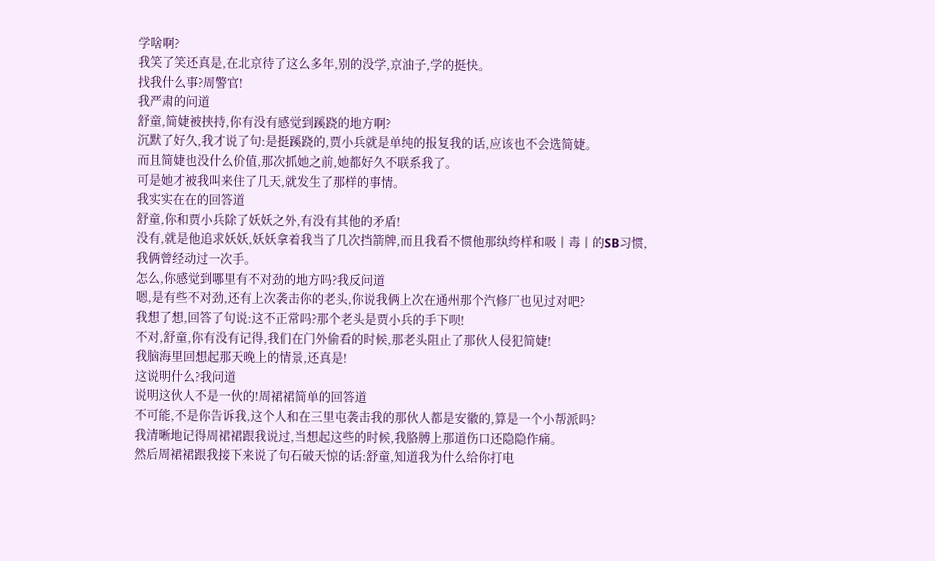学啥啊?
我笑了笑还真是,在北京待了这么多年,别的没学,京油子,学的挺快。
找我什么事?周警官!
我严肃的问道
舒童,简婕被挟持,你有没有感觉到蹊跷的地方啊?
沉默了好久,我才说了句:是挺蹊跷的,贾小兵就是单纯的报复我的话,应该也不会选简婕。
而且简婕也没什么价值,那次抓她之前,她都好久不联系我了。
可是她才被我叫来住了几天,就发生了那样的事情。
我实实在在的回答道
舒童,你和贾小兵除了妖妖之外,有没有其他的矛盾!
没有,就是他追求妖妖,妖妖拿着我当了几次挡箭牌,而且我看不惯他那纨绔样和吸丨毒丨的SB习惯,我俩曾经动过一次手。
怎么,你感觉到哪里有不对劲的地方吗?我反问道
嗯,是有些不对劲,还有上次袭击你的老头,你说我俩上次在通州那个汽修厂也见过对吧?
我想了想,回答了句说:这不正常吗?那个老头是贾小兵的手下呗!
不对,舒童,你有没有记得,我们在门外偷看的时候,那老头阻止了那伙人侵犯简婕!
我脑海里回想起那天晚上的情景,还真是!
这说明什么?我问道
说明这伙人不是一伙的!周裙裙简单的回答道
不可能,不是你告诉我,这个人和在三里屯袭击我的那伙人都是安徽的,算是一个小帮派吗?
我清晰地记得周裙裙跟我说过,当想起这些的时候,我胳膊上那道伤口还隐隐作痛。
然后周裙裙跟我接下来说了句石破天惊的话:舒童,知道我为什么给你打电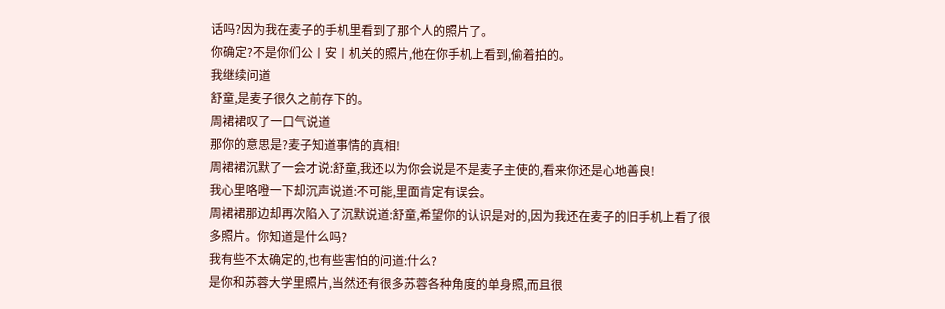话吗?因为我在麦子的手机里看到了那个人的照片了。
你确定?不是你们公丨安丨机关的照片,他在你手机上看到,偷着拍的。
我继续问道
舒童,是麦子很久之前存下的。
周裙裙叹了一口气说道
那你的意思是?麦子知道事情的真相!
周裙裙沉默了一会才说:舒童,我还以为你会说是不是麦子主使的,看来你还是心地善良!
我心里咯噔一下却沉声说道:不可能,里面肯定有误会。
周裙裙那边却再次陷入了沉默说道:舒童,希望你的认识是对的,因为我还在麦子的旧手机上看了很多照片。你知道是什么吗?
我有些不太确定的,也有些害怕的问道:什么?
是你和苏蓉大学里照片,当然还有很多苏蓉各种角度的单身照,而且很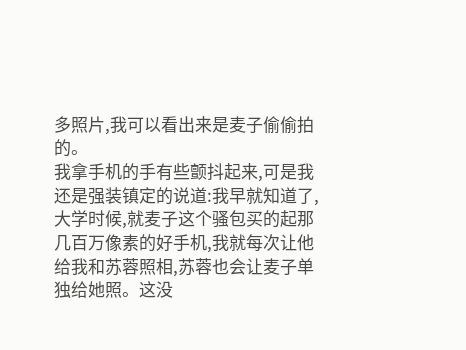多照片,我可以看出来是麦子偷偷拍的。
我拿手机的手有些颤抖起来,可是我还是强装镇定的说道:我早就知道了,大学时候,就麦子这个骚包买的起那几百万像素的好手机,我就每次让他给我和苏蓉照相,苏蓉也会让麦子单独给她照。这没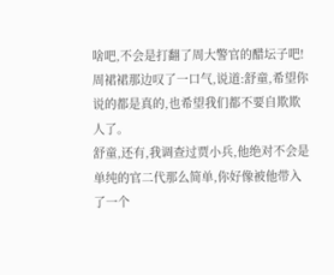啥吧,不会是打翻了周大警官的醋坛子吧!
周裙裙那边叹了一口气,说道:舒童,希望你说的都是真的,也希望我们都不要自欺欺人了。
舒童,还有,我调查过贾小兵,他绝对不会是单纯的官二代那么简单,你好像被他带入了一个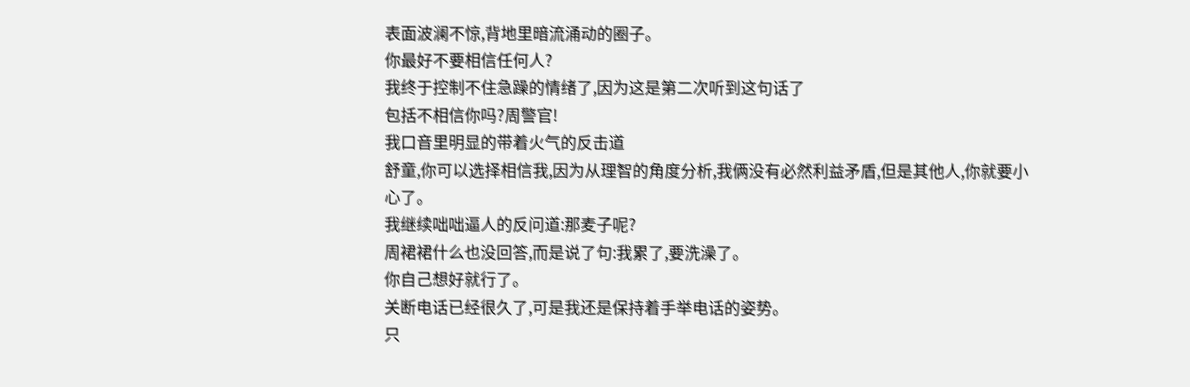表面波澜不惊,背地里暗流涌动的圈子。
你最好不要相信任何人?
我终于控制不住急躁的情绪了,因为这是第二次听到这句话了
包括不相信你吗?周警官!
我口音里明显的带着火气的反击道
舒童,你可以选择相信我,因为从理智的角度分析,我俩没有必然利益矛盾,但是其他人,你就要小心了。
我继续咄咄逼人的反问道:那麦子呢?
周裙裙什么也没回答,而是说了句:我累了,要洗澡了。
你自己想好就行了。
关断电话已经很久了,可是我还是保持着手举电话的姿势。
只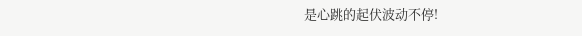是心跳的起伏波动不停!